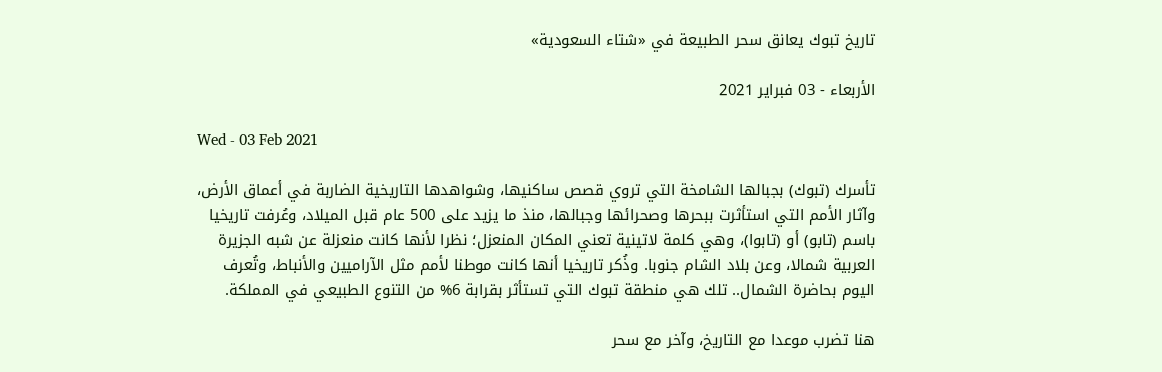تاريخ تبوك يعانق سحر الطبيعة في «شتاء السعودية»

الأربعاء - 03 فبراير 2021

Wed - 03 Feb 2021

تأسرك (تبوك) بجبالها الشامخة التي تروي قصص ساكنيها، وشواهدها التاريخية الضاربة في أعماق الأرض، وآثار الأمم التي استأثرت ببحرها وصحرائها وجبالها، منذ ما يزيد على 500 عام قبل الميلاد، وعُرفت تاريخيا باسم (تابو) أو (تابوا)، وهي كلمة لاتينية تعني المكان المنعزل؛ نظرا لأنها كانت منعزلة عن شبه الجزيرة العربية شمالا، وعن بلاد الشام جنوبا. وذُكر تاريخيا أنها كانت موطنا لأمم مثل الآراميين والأنباط، وتُعرف اليوم بحاضرة الشمال.. تلك هي منطقة تبوك التي تستأثر بقرابة 6% من التنوع الطبيعي في المملكة.

هنا تضرب موعدا مع التاريخ، وآخر مع سحر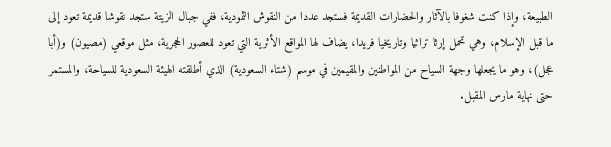الطبيعة، وإذا كنت شغوفا بالآثار والحضارات القديمة فستجد عددا من النقوش الثمودية، ففي جبال الزيتة ستجد نقوشا قديمة تعود إلى ما قبل الإسلام، وهي تحمل إرثا تراثيا وتاريخيا فريدا، يضاف لها المواقع الأثرية التي تعود للعصور الحجرية، مثل موقعي (مصيون) و(أبا عجل)، وهو ما يجعلها وجهة السياح من المواطنين والمقيمين في موسم (شتاء السعودية) الذي أطلقته الهيئة السعودية للسياحة، والمستمر حتى نهاية مارس المقبل.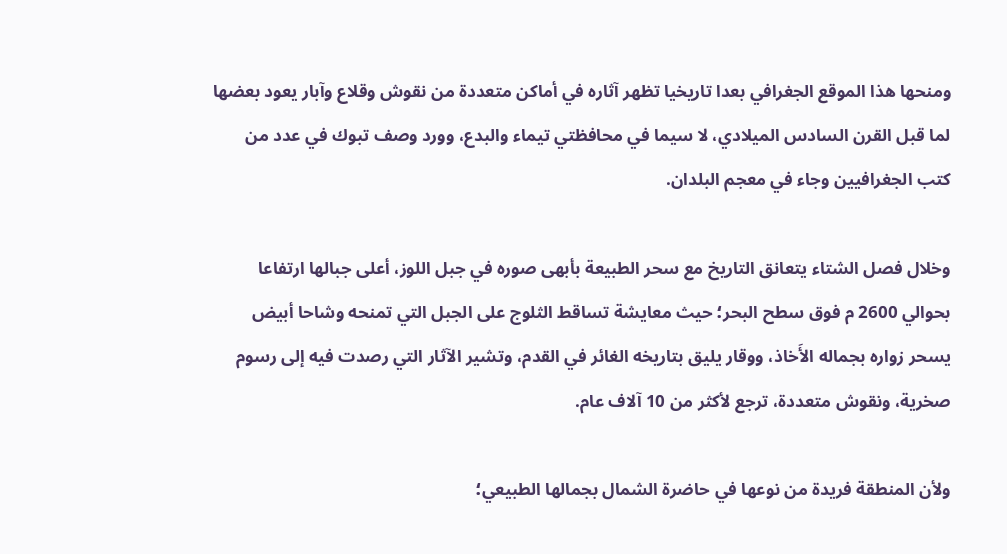ومنحها هذا الموقع الجغرافي بعدا تاريخيا تظهر آثاره في أماكن متعددة من نقوش وقلاع وآبار يعود بعضها لما قبل القرن السادس الميلادي، لا سيما في محافظتي تيماء والبدع، وورد وصف تبوك في عدد من كتب الجغرافيين وجاء في معجم البلدان.

وخلال فصل الشتاء يتعانق التاريخ مع سحر الطبيعة بأبهى صوره في جبل اللوز، أعلى جبالها ارتفاعا بحوالي 2600 م فوق سطح البحر؛ حيث معايشة تساقط الثلوج على الجبل التي تمنحه وشاحا أبيض يسحر زواره بجماله الأَخاذ، ووقار يليق بتاريخه الغائر في القدم، وتشير الآثار التي رصدت فيه إلى رسوم صخرية، ونقوش متعددة، ترجع لأكثر من 10 آلاف عام.

ولأن المنطقة فريدة من نوعها في حاضرة الشمال بجمالها الطبيعي؛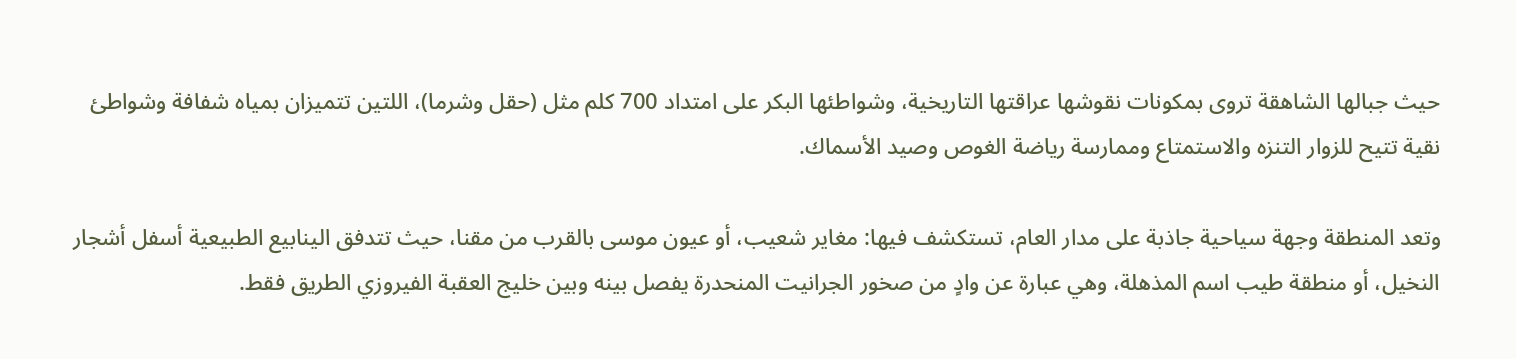حيث جبالها الشاهقة تروى بمكونات نقوشها عراقتها التاريخية، وشواطئها البكر على امتداد 700 كلم مثل (حقل وشرما)، اللتين تتميزان بمياه شفافة وشواطئ نقية تتيح للزوار التنزه والاستمتاع وممارسة رياضة الغوص وصيد الأسماك.

وتعد المنطقة وجهة سياحية جاذبة على مدار العام، تستكشف فيها: مغاير شعيب، أو عيون موسى بالقرب من مقنا، حيث تتدفق الينابيع الطبيعية أسفل أشجار النخيل، أو منطقة طيب اسم المذهلة، وهي عبارة عن وادٍ من صخور الجرانيت المنحدرة يفصل بينه وبين خليج العقبة الفيروزي الطريق فقط.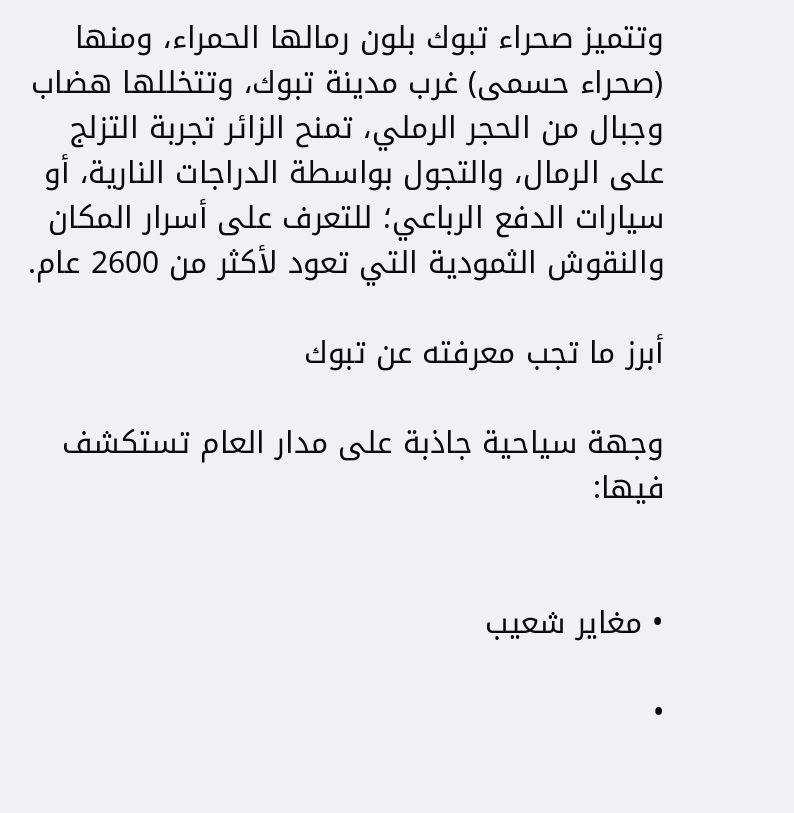وتتميز صحراء تبوك بلون رمالها الحمراء، ومنها (صحراء حسمى) غرب مدينة تبوك، وتتخللها هضاب وجبال من الحجر الرملي، تمنح الزائر تجربة التزلج على الرمال، والتجول بواسطة الدراجات النارية، أو سيارات الدفع الرباعي؛ للتعرف على أسرار المكان والنقوش الثمودية التي تعود لأكثر من 2600 عام.

أبرز ما تجب معرفته عن تبوك

وجهة سياحية جاذبة على مدار العام تستكشف فيها:


• مغاير شعيب

•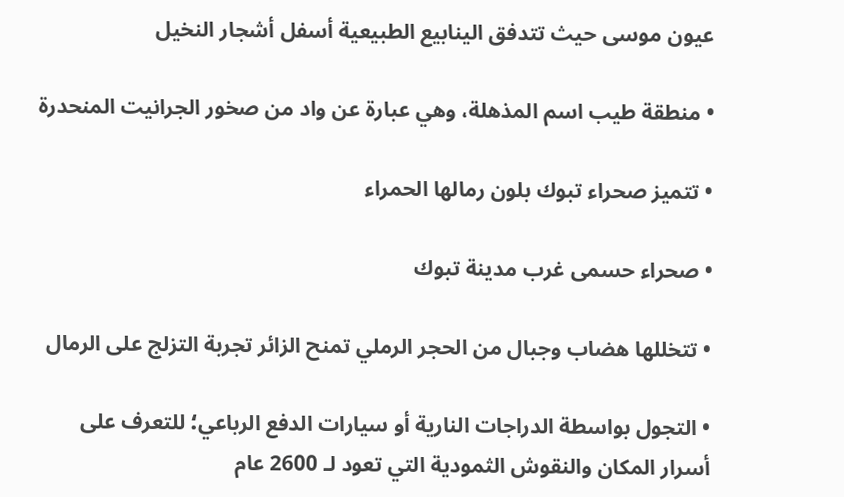عيون موسى حيث تتدفق الينابيع الطبيعية أسفل أشجار النخيل

• منطقة طيب اسم المذهلة، وهي عبارة عن واد من صخور الجرانيت المنحدرة

• تتميز صحراء تبوك بلون رمالها الحمراء

• صحراء حسمى غرب مدينة تبوك

• تتخللها هضاب وجبال من الحجر الرملي تمنح الزائر تجربة التزلج على الرمال

• التجول بواسطة الدراجات النارية أو سيارات الدفع الرباعي؛ للتعرف على أسرار المكان والنقوش الثمودية التي تعود لـ 2600 عام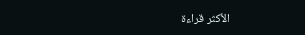الأكثر قراءة